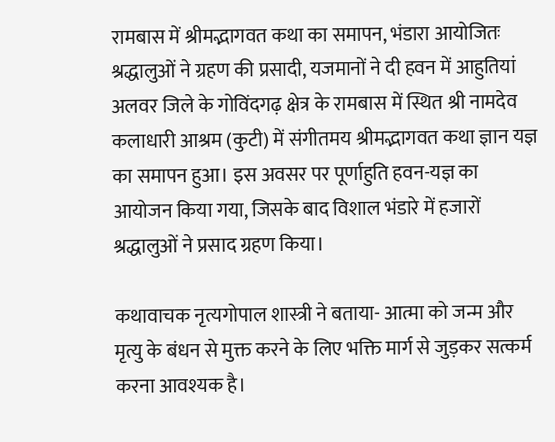रामबास में श्रीमद्भागवत कथा का समापन, भंडारा आयोजितः श्रद्धालुओं ने ग्रहण की प्रसादी, यजमानों ने दी हवन में आहुतियां
अलवर जिले के गोविंदगढ़ क्षेत्र के रामबास में स्थित श्री नामदेव कलाधारी आश्रम (कुटी) में संगीतमय श्रीमद्भागवत कथा ज्ञान यज्ञ का समापन हुआ। इस अवसर पर पूर्णाहुति हवन-यज्ञ का आयोजन किया गया, जिसके बाद विशाल भंडारे में हजारों श्रद्धालुओं ने प्रसाद ग्रहण किया।

कथावाचक नृत्यगोपाल शास्त्री ने बताया- आत्मा को जन्म और मृत्यु के बंधन से मुक्त करने के लिए भक्ति मार्ग से जुड़कर सत्कर्म करना आवश्यक है।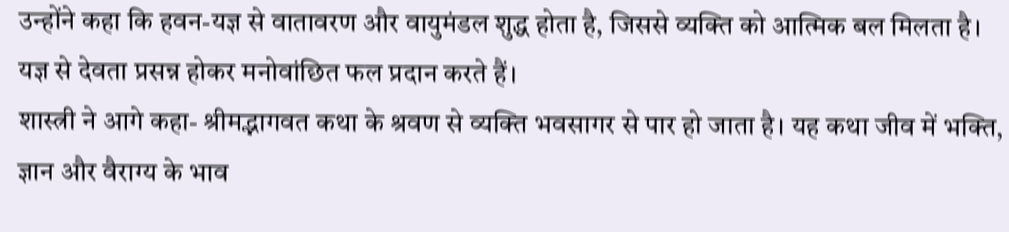उन्होंने कहा कि हवन-यज्ञ से वातावरण और वायुमंडल शुद्ध होता है, जिससे व्यक्ति को आत्मिक बल मिलता है। यज्ञ से देवता प्रसन्न होकर मनोवांछित फल प्रदान करते हैं।
शास्त्री ने आगे कहा- श्रीमद्भागवत कथा के श्रवण से व्यक्ति भवसागर से पार हो जाता है। यह कथा जीव में भक्ति, ज्ञान और वैराग्य के भाव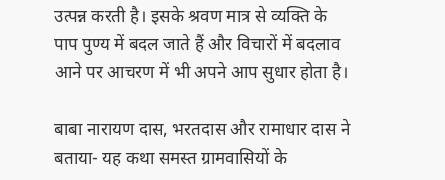उत्पन्न करती है। इसके श्रवण मात्र से व्यक्ति के पाप पुण्य में बदल जाते हैं और विचारों में बदलाव आने पर आचरण में भी अपने आप सुधार होता है।

बाबा नारायण दास, भरतदास और रामाधार दास ने बताया- यह कथा समस्त ग्रामवासियों के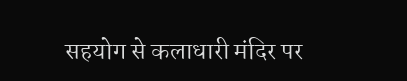सहयोग से कलाधारी मंदिर पर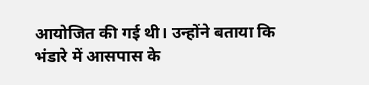आयोजित की गई थी। उन्होंने बताया कि भंडारे में आसपास के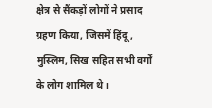क्षेत्र से सैंकड़ों लोगों ने प्रसाद ग्रहण किया, जिसमें हिंदू, मुस्लिम, सिख सहित सभी वर्गों के लोग शामिल थे।